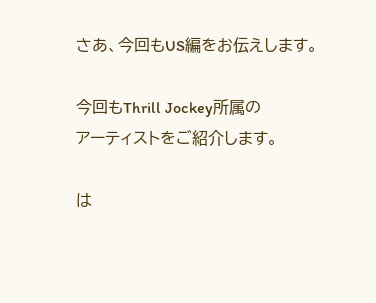さあ、今回もUS編をお伝えします。

今回もThrill Jockey所属の
アーティストをご紹介します。

は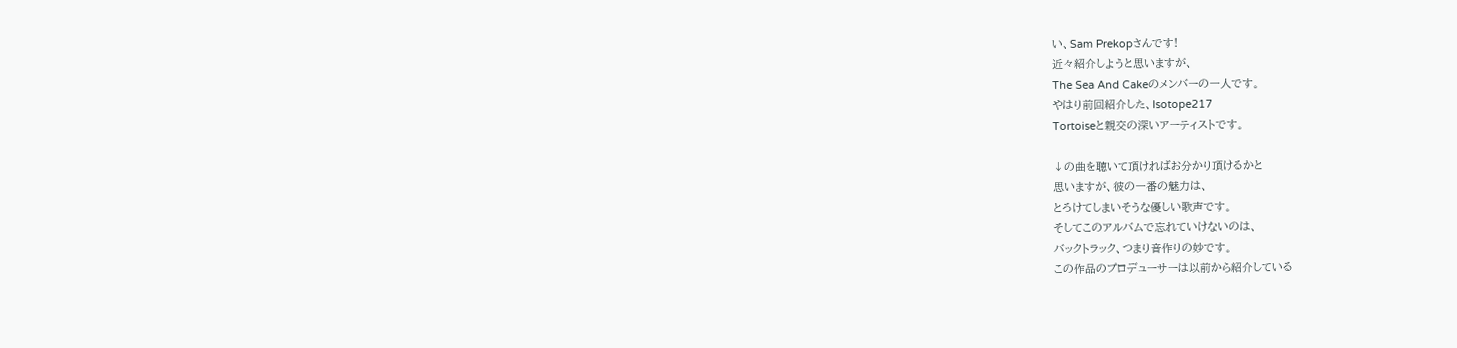い、Sam Prekopさんです!
近々紹介しようと思いますが、
The Sea And Cakeのメンバーの一人です。
やはり前回紹介した、Isotope217
Tortoiseと親交の深いアーティストです。

↓の曲を聴いて頂ければお分かり頂けるかと
思いますが、彼の一番の魅力は、
とろけてしまいそうな優しい歌声です。
そしてこのアルバムで忘れていけないのは、
バックトラック、つまり音作りの妙です。
この作品のプロデューサーは以前から紹介している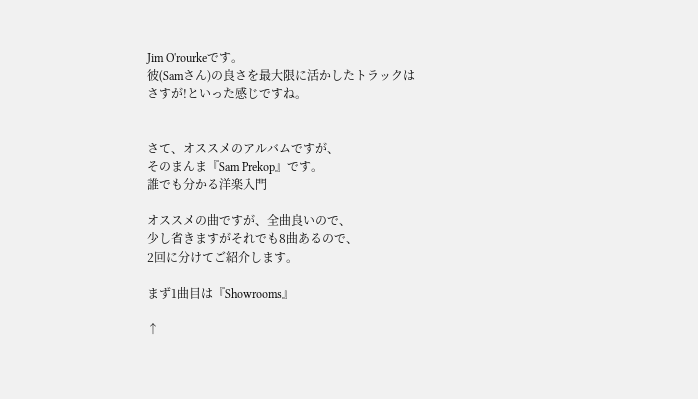Jim O'rourkeです。
彼(Samさん)の良さを最大限に活かしたトラックは
さすが!といった感じですね。


さて、オススメのアルバムですが、
そのまんま『Sam Prekop』です。
誰でも分かる洋楽入門

オススメの曲ですが、全曲良いので、
少し省きますがそれでも8曲あるので、
2回に分けてご紹介します。

まず1曲目は『Showrooms』

↑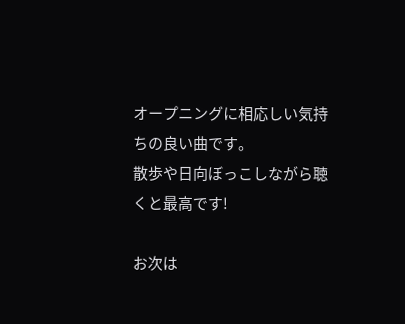オープニングに相応しい気持ちの良い曲です。
散歩や日向ぼっこしながら聴くと最高です!

お次は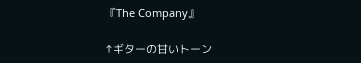『The Company』

↑ギターの甘いトーン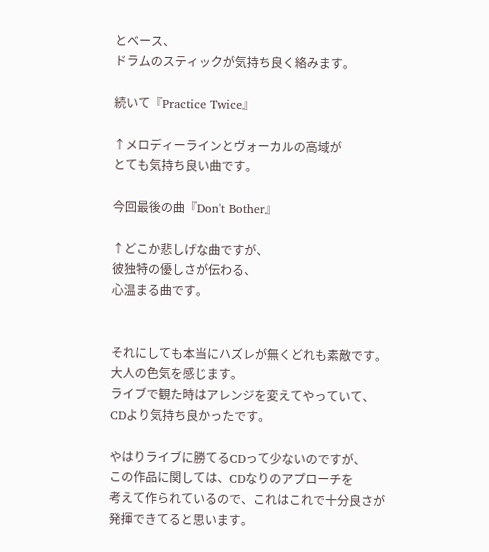とベース、
ドラムのスティックが気持ち良く絡みます。

続いて『Practice Twice』

↑メロディーラインとヴォーカルの高域が
とても気持ち良い曲です。

今回最後の曲『Don't Bother』

↑どこか悲しげな曲ですが、
彼独特の優しさが伝わる、
心温まる曲です。


それにしても本当にハズレが無くどれも素敵です。
大人の色気を感じます。
ライブで観た時はアレンジを変えてやっていて、
CDより気持ち良かったです。

やはりライブに勝てるCDって少ないのですが、
この作品に関しては、CDなりのアプローチを
考えて作られているので、これはこれで十分良さが
発揮できてると思います。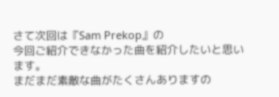さて次回は『Sam Prekop』の
今回ご紹介できなかった曲を紹介したいと思います。
まだまだ素敵な曲がたくさんありますの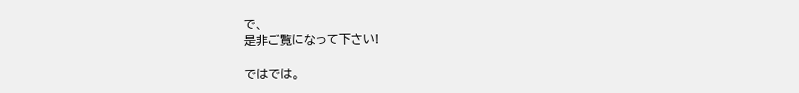で、
是非ご覧になって下さい!

ではでは。